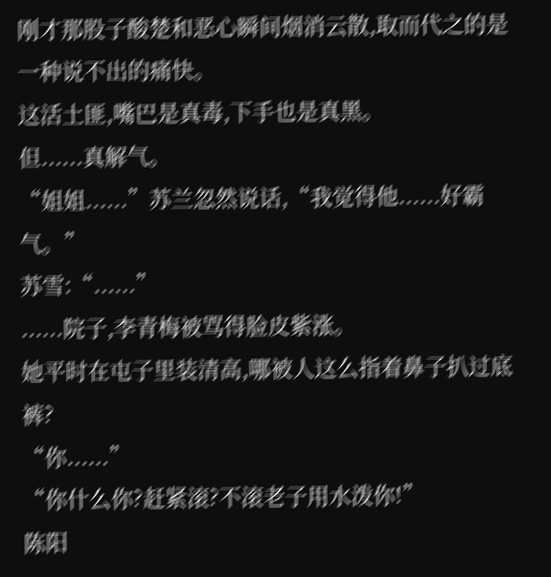刚才那股子酸楚和恶心瞬间烟消云散,取而代之的是一种说不出的痛快。
这活土匪,嘴巴是真毒,下手也是真黑。
但......真解气。
“姐姐......”苏兰忽然说话,“我觉得他......好霸气。”
苏雪:“......”
......院子,李青梅被骂得脸皮紫涨。
她平时在屯子里装清高,哪被人这么指着鼻子扒过底裤?
“你......”
“你什么你?赶紧滚?不滚老子用水泼你!”
陈阳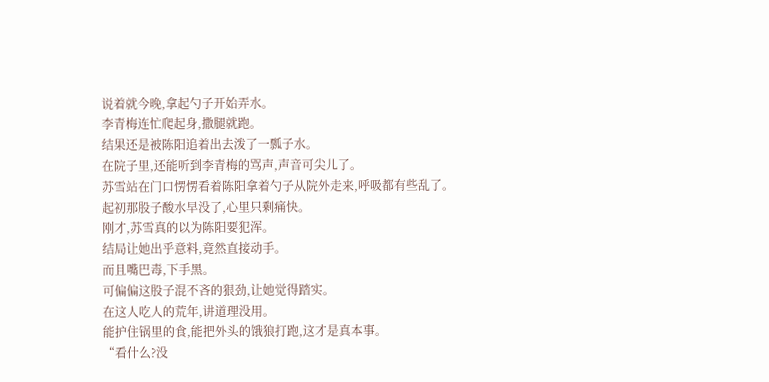说着就今晚,拿起勺子开始弄水。
李青梅连忙爬起身,撒腿就跑。
结果还是被陈阳追着出去泼了一瓢子水。
在院子里,还能听到李青梅的骂声,声音可尖儿了。
苏雪站在门口愣愣看着陈阳拿着勺子从院外走来,呼吸都有些乱了。
起初那股子酸水早没了,心里只剩痛快。
刚才,苏雪真的以为陈阳要犯浑。
结局让她出乎意料,竟然直接动手。
而且嘴巴毒,下手黑。
可偏偏这股子混不吝的狠劲,让她觉得踏实。
在这人吃人的荒年,讲道理没用。
能护住锅里的食,能把外头的饿狼打跑,这才是真本事。
“看什么?没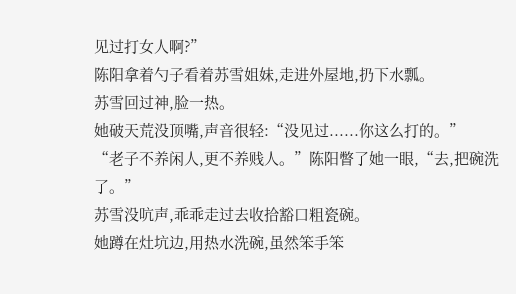见过打女人啊?”
陈阳拿着勺子看着苏雪姐妹,走进外屋地,扔下水瓢。
苏雪回过神,脸一热。
她破天荒没顶嘴,声音很轻:“没见过......你这么打的。”
“老子不养闲人,更不养贱人。”陈阳瞥了她一眼,“去,把碗洗了。”
苏雪没吭声,乖乖走过去收拾豁口粗瓷碗。
她蹲在灶坑边,用热水洗碗,虽然笨手笨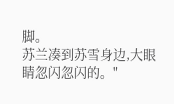脚。
苏兰凑到苏雪身边,大眼睛忽闪忽闪的。"